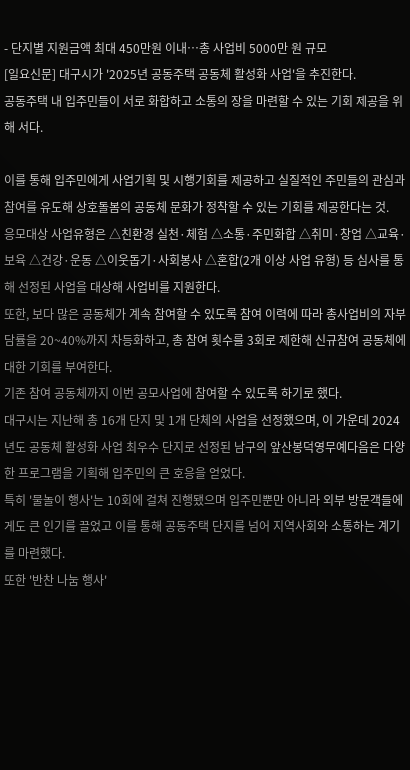- 단지별 지원금액 최대 450만원 이내…총 사업비 5000만 원 규모
[일요신문] 대구시가 '2025년 공동주택 공동체 활성화 사업'을 추진한다.
공동주택 내 입주민들이 서로 화합하고 소통의 장을 마련할 수 있는 기회 제공을 위해 서다.

이를 통해 입주민에게 사업기획 및 시행기회를 제공하고 실질적인 주민들의 관심과 참여를 유도해 상호돌봄의 공동체 문화가 정착할 수 있는 기회를 제공한다는 것.
응모대상 사업유형은 △친환경 실천·체험 △소통·주민화합 △취미·창업 △교육·보육 △건강·운동 △이웃돕기·사회봉사 △혼합(2개 이상 사업 유형) 등 심사를 통해 선정된 사업을 대상해 사업비를 지원한다.
또한, 보다 많은 공동체가 계속 참여할 수 있도록 참여 이력에 따라 총사업비의 자부담률을 20~40%까지 차등화하고, 총 참여 횟수를 3회로 제한해 신규참여 공동체에 대한 기회를 부여한다.
기존 참여 공동체까지 이번 공모사업에 참여할 수 있도록 하기로 했다.
대구시는 지난해 총 16개 단지 및 1개 단체의 사업을 선정했으며, 이 가운데 2024년도 공동체 활성화 사업 최우수 단지로 선정된 남구의 앞산봉덕영무예다음은 다양한 프로그램을 기획해 입주민의 큰 호응을 얻었다.
특히 '물놀이 행사'는 10회에 걸쳐 진행됐으며 입주민뿐만 아니라 외부 방문객들에게도 큰 인기를 끌었고 이를 통해 공동주택 단지를 넘어 지역사회와 소통하는 계기를 마련했다.
또한 '반찬 나눔 행사'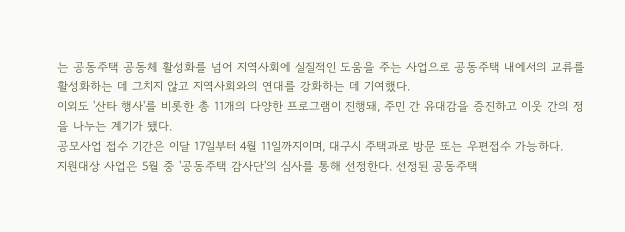는 공동주택 공동체 활성화를 넘어 지역사회에 실질적인 도움을 주는 사업으로 공동주택 내에서의 교류를 활성화하는 데 그치지 않고 지역사회와의 연대를 강화하는 데 기여했다.
이외도 '산타 행사'를 비롯한 총 11개의 다양한 프로그램이 진행돼, 주민 간 유대감을 증진하고 이웃 간의 정을 나누는 계기가 됐다.
공모사업 접수 기간은 이달 17일부터 4월 11일까지이며, 대구시 주택과로 방문 또는 우편접수 가능하다.
지원대상 사업은 5월 중 '공동주택 감사단'의 심사를 통해 선정한다. 선정된 공동주택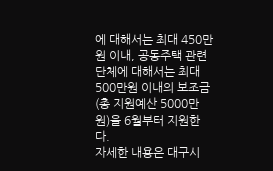에 대해서는 최대 450만원 이내, 공동주택 관련 단체에 대해서는 최대 500만원 이내의 보조금(총 지원예산 5000만원)을 6월부터 지원한다.
자세한 내용은 대구시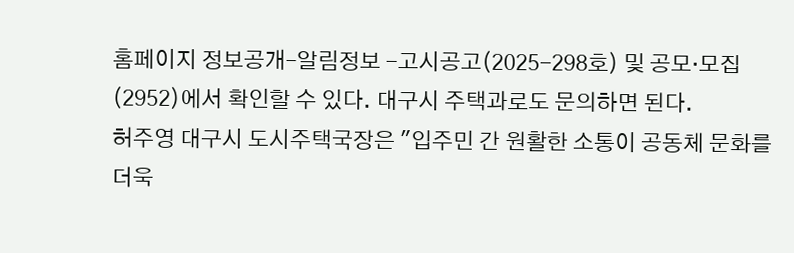홈페이지 정보공개–알림정보 -고시공고(2025-298호) 및 공모·모집(2952)에서 확인할 수 있다. 대구시 주택과로도 문의하면 된다.
허주영 대구시 도시주택국장은 "입주민 간 원활한 소통이 공동체 문화를 더욱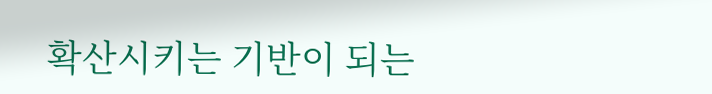확산시키는 기반이 되는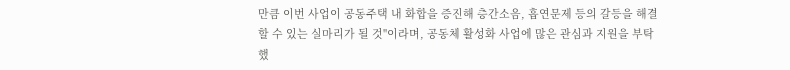만큼 이번 사업이 공동주택 내 화합을 증진해 층간소음, 흡연문제 등의 갈등을 해결할 수 있는 실마리가 될 것"이라며, 공동체 활성화 사업에 많은 관심과 지원을 부탁했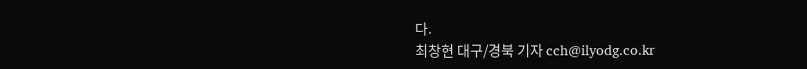다.
최창현 대구/경북 기자 cch@ilyodg.co.kr